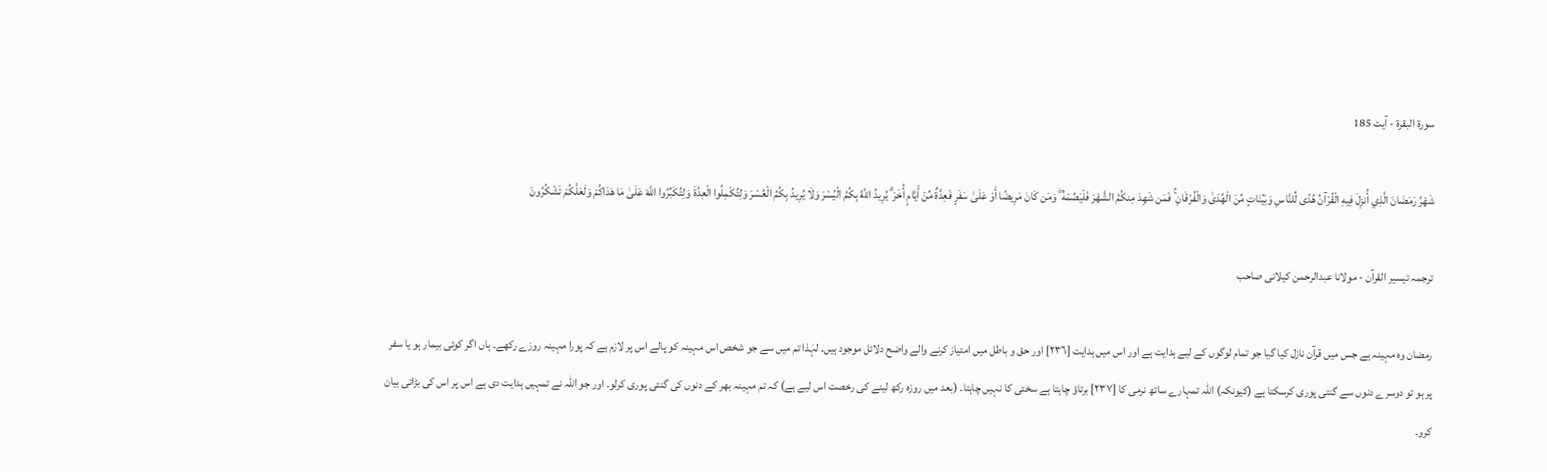سورة البقرة - آیت 185

شَهْرُ رَمَضَانَ الَّذِي أُنزِلَ فِيهِ الْقُرْآنُ هُدًى لِّلنَّاسِ وَبَيِّنَاتٍ مِّنَ الْهُدَىٰ وَالْفُرْقَانِ ۚ فَمَن شَهِدَ مِنكُمُ الشَّهْرَ فَلْيَصُمْهُ ۖ وَمَن كَانَ مَرِيضًا أَوْ عَلَىٰ سَفَرٍ فَعِدَّةٌ مِّنْ أَيَّامٍ أُخَرَ ۗ يُرِيدُ اللَّهُ بِكُمُ الْيُسْرَ وَلَا يُرِيدُ بِكُمُ الْعُسْرَ وَلِتُكْمِلُوا الْعِدَّةَ وَلِتُكَبِّرُوا اللَّهَ عَلَىٰ مَا هَدَاكُمْ وَلَعَلَّكُمْ تَشْكُرُونَ

ترجمہ تیسیر القرآن - مولانا عبدالرحمن کیلانی صاحب

رمضان وہ مہینہ ہے جس میں قرآن نازل کیا گیا جو تمام لوگوں کے لیے ہدایت ہے اور اس میں ہدایت [٢٣٦] اور حق و باطل میں امتیاز کرنے والے واضح دلائل موجود ہیں۔ لہٰذا تم میں سے جو شخص اس مہینہ کو پالے اس پر لازم ہے کہ پورا مہینہ روزے رکھے۔ ہاں اگر کوئی بیمار ہو یا سفر پر ہو تو دوسرے دنوں سے گنتی پوری کرسکتا ہے (کیونکہ) اللہ تمہارے ساتھ نرمی کا [٢٣٧] برتاؤ چاہتا ہے سختی کا نہیں چاہتا۔ (بعد میں روزہ رکھ لینے کی رخصت اس لیے ہے) کہ تم مہینہ بھر کے دنوں کی گنتی پوری کرلو۔ اور جو اللہ نے تمہیں ہدایت دی ہے اس پر اس کی بڑائی بیان کرو۔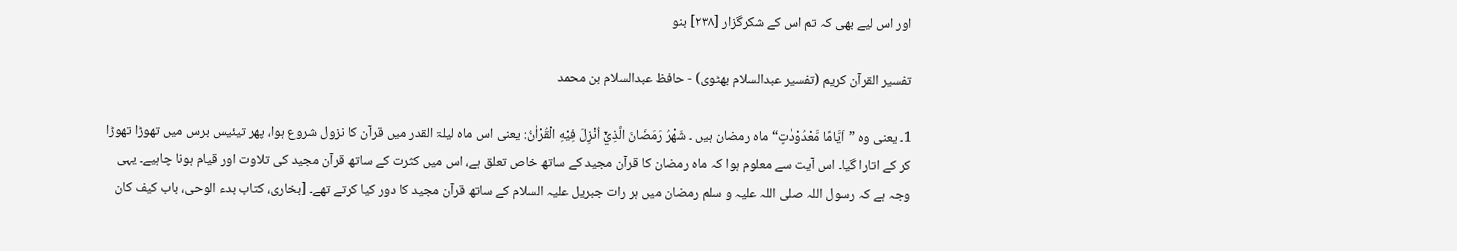اور اس لیے بھی کہ تم اس کے شکرگزار [٢٣٨] بنو

تفسیر القرآن کریم (تفسیر عبدالسلام بھٹوی) - حافظ عبدالسلام بن محمد

1۔ یعنی وہ ”اَيَّامًا مَّعْدُوْدٰتٍ“ ماہ رمضان ہیں ۔ شَهْرُ رَمَضَانَ الَّذِيْۤ اُنْزِلَ فِيْهِ الْقُرْاٰنُ: یعنی اس ماہ لیلۃ القدر میں قرآن کا نزول شروع ہوا، پھر تیئیس برس میں تھوڑا تھوڑا کر کے اتارا گیا۔ اس آیت سے معلوم ہوا کہ ماہ رمضان کا قرآن مجید کے ساتھ خاص تعلق ہے، اس میں کثرت کے ساتھ قرآن مجید کی تلاوت اور قیام ہونا چاہیے۔ یہی وجہ ہے کہ رسول اللہ صلی اللہ علیہ و سلم رمضان میں ہر رات جبریل علیہ السلام کے ساتھ قرآن مجید کا دور کیا کرتے تھے۔ [بخاری، کتاب بدء الوحی، باب کیف کان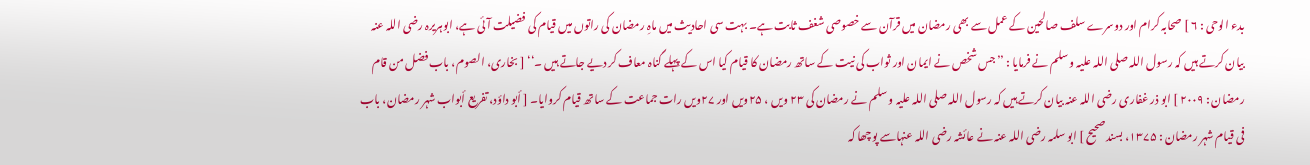بدء الوحی : ۶ ] صحابہ کرام اور دوسرے سلف صالحین کے عمل سے بھی رمضان میں قرآن سے خصوصی شغف ثابت ہے۔ بہت سی احادیث میں ماہِ رمضان کی راتوں میں قیام کی فضیلت آئی ہے، ابوہریرہ رضی اللہ عنہ بیان کرتے ہیں کہ رسول اللہ صلی اللہ علیہ و سلم نے فرمایا : ’’جس شخص نے ایمان اور ثواب کی نیت کے ساتھ رمضان کا قیام کیا اس کے پہلے گناہ معاف کر دیے جاتے ہیں ۔‘‘ [ بخاری، الصوم، باب فضل من قام رمضان : ۲۰۰۹ ] ابو ذر غفاری رضی اللہ عنہ بیان کرتے ہیں کہ رسول اللہ صلی اللہ علیہ و سلم نے رمضان کی ۲۳ ویں ، ۲۵ویں اور ۲۷ویں رات جماعت کے ساتھ قیام کروایا۔ [ أبو داؤد، تفریع أبواب شہر رمضان، باب فی قیام شہر رمضان : ۱۳۷۵، بسند صحیح ] ابو سلمہ رضی اللہ عنہ نے عائشہ رضی اللہ عنہاسے پوچھا کہ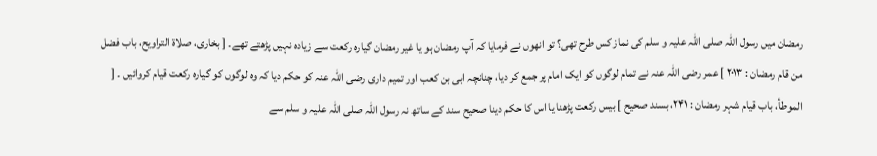رمضان میں رسول اللہ صلی اللہ علیہ و سلم کی نماز کس طرح تھی؟ تو انھوں نے فرمایا کہ آپ رمضان ہو یا غیر رمضان گیارہ رکعت سے زیادہ نہیں پڑھتے تھے۔ [ بخاری، صلاۃ التراویح، باب فضل من قام رمضان : ۲۰۱۳ ] عمر رضی اللہ عنہ نے تمام لوگوں کو ایک امام پر جمع کر دیا، چنانچہ ابی بن کعب اور تمیم داری رضی اللہ عنہ کو حکم دیا کہ وہ لوگوں کو گیارہ رکعت قیام کروائیں ۔ [ الموطأ، باب قیام شہر رمضان : ۲۴۱، بسند صحیح ] بیس رکعت پڑھنا یا اس کا حکم دینا صحیح سند کے ساتھ نہ رسول اللہ صلی اللہ علیہ و سلم سے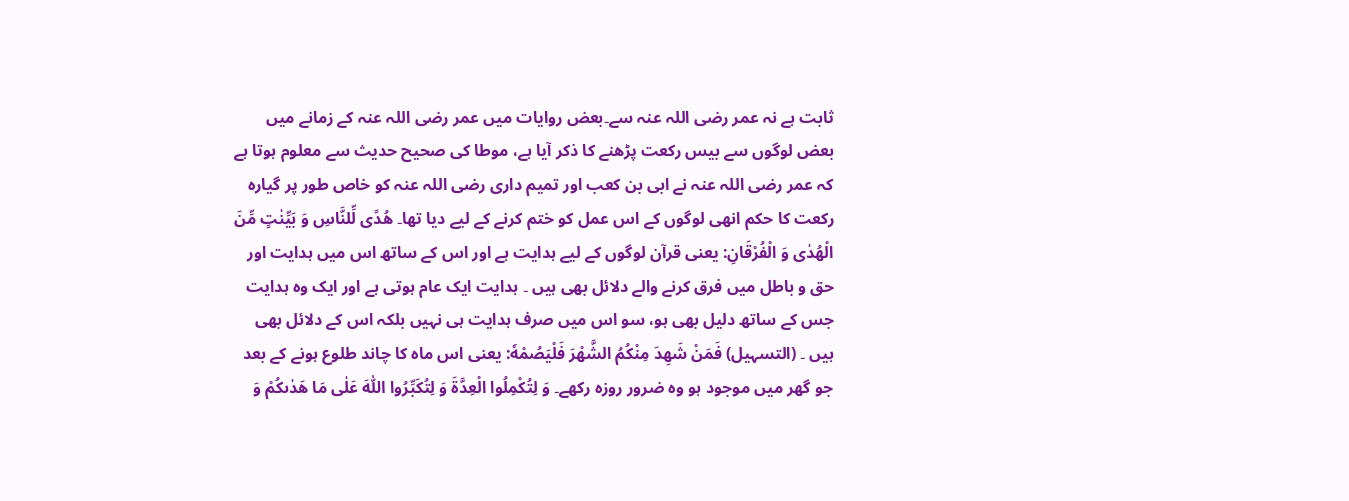ثابت ہے نہ عمر رضی اللہ عنہ سے۔بعض روایات میں عمر رضی اللہ عنہ کے زمانے میں بعض لوگوں سے بیس رکعت پڑھنے کا ذکر آیا ہے، موطا کی صحیح حدیث سے معلوم ہوتا ہے کہ عمر رضی اللہ عنہ نے ابی بن کعب اور تمیم داری رضی اللہ عنہ کو خاص طور پر گیارہ رکعت کا حکم انھی لوگوں کے اس عمل کو ختم کرنے کے لیے دیا تھا۔ هُدًى لِّلنَّاسِ وَ بَيِّنٰتٍ مِّنَ الْهُدٰى وَ الْفُرْقَانِ: یعنی قرآن لوگوں کے لیے ہدایت ہے اور اس کے ساتھ اس میں ہدایت اور حق و باطل میں فرق کرنے والے دلائل بھی ہیں ۔ ہدایت ایک عام ہوتی ہے اور ایک وہ ہدایت جس کے ساتھ دلیل بھی ہو، سو اس میں صرف ہدایت ہی نہیں بلکہ اس کے دلائل بھی ہیں ۔ (التسہیل) فَمَنْ شَهِدَ مِنْكُمُ الشَّهْرَ فَلْيَصُمْهٗ: یعنی اس ماہ کا چاند طلوع ہونے کے بعد جو گھر میں موجود ہو وہ ضرور روزہ رکھے۔ وَ لِتُكْمِلُوا الْعِدَّةَ وَ لِتُكَبِّرُوا اللّٰهَ عَلٰى مَا هَدٰىكُمْ وَ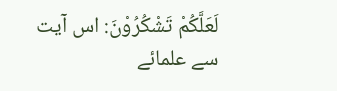لَعَلَّكُمْ تَشْكُرُوْنَ: اس آیت سے علمائے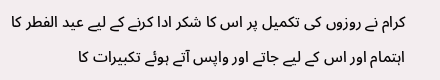کرام نے روزوں کی تکمیل پر اس کا شکر ادا کرنے کے لیے عید الفطر کا اہتمام اور اس کے لیے جاتے اور واپس آتے ہوئے تکبیرات کا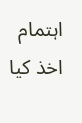اہتمام اخذ کیا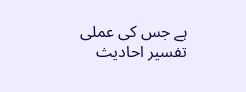ہے جس کی عملی تفسیر احادیث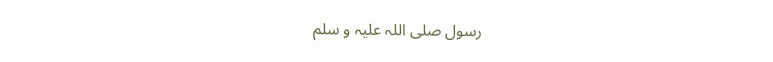رسول صلی اللہ علیہ و سلم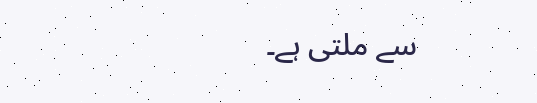سے ملتی ہے۔